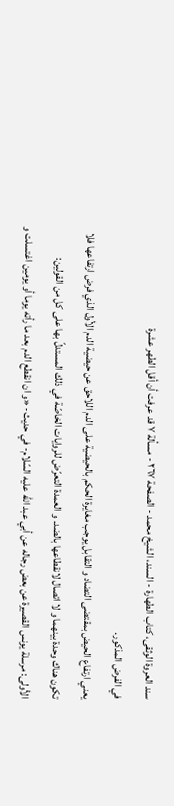سند العروة الوثقى، كتاب الطهارة - السند، الشيخ محمد - الصفحة ٢٦٧ - مسألة ٧ قد عرفت أن أقل الطهر عشرة
في الفرض المذكور.
يعني ارتفاع الحيض بمقتضى التضاد و التقابل يوجب مغايرة الحكم بالحيضية على الدم اللاحق عن حيضية الدم الأول الذي فرض ارتفاعها فلا تكون هناك وحدة بينهما و لا اتصال لانقطاعها بالضد. و العمدة التعرّض للروايات الخاصّة في ذلك المستدلّ بها على كل من القولين:
الأولى: مرسلة يونس القصيرة عن بعض رجاله عن أبي عبد الله عليه السّلام- في حديث- «و ان انقطع الدم بعد ما رأته يوما أو يومين اغتسلت و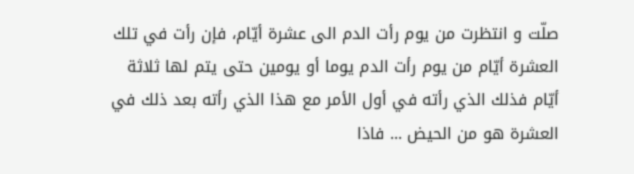صلّت و انتظرت من يوم رأت الدم الى عشرة أيّام، فإن رأت في تلك العشرة أيّام من يوم رأت الدم يوما أو يومين حتى يتم لها ثلاثة أيّام فذلك الذي رأته في أول الأمر مع هذا الذي رأته بعد ذلك في العشرة هو من الحيض ... فاذا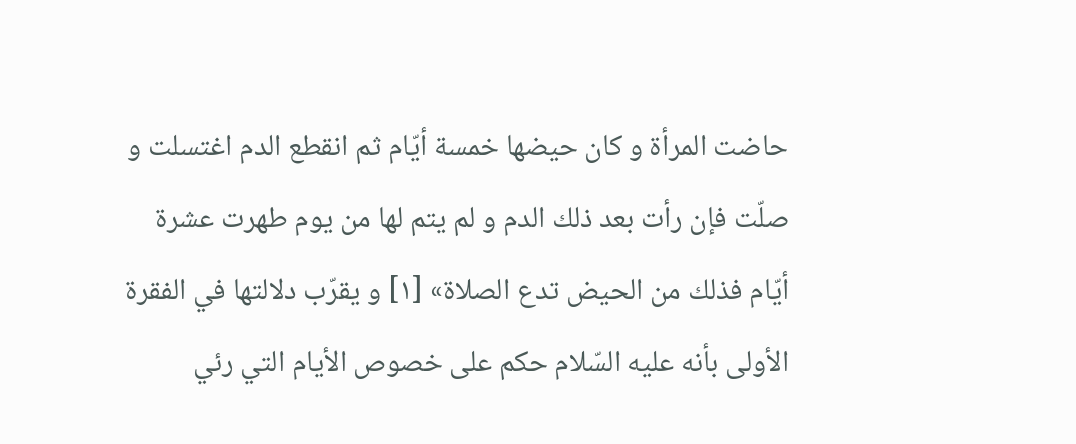حاضت المرأة و كان حيضها خمسة أيّام ثم انقطع الدم اغتسلت و صلّت فإن رأت بعد ذلك الدم و لم يتم لها من يوم طهرت عشرة أيّام فذلك من الحيض تدع الصلاة» [١] و يقرّب دلالتها في الفقرة الأولى بأنه عليه السّلام حكم على خصوص الأيام التي رئي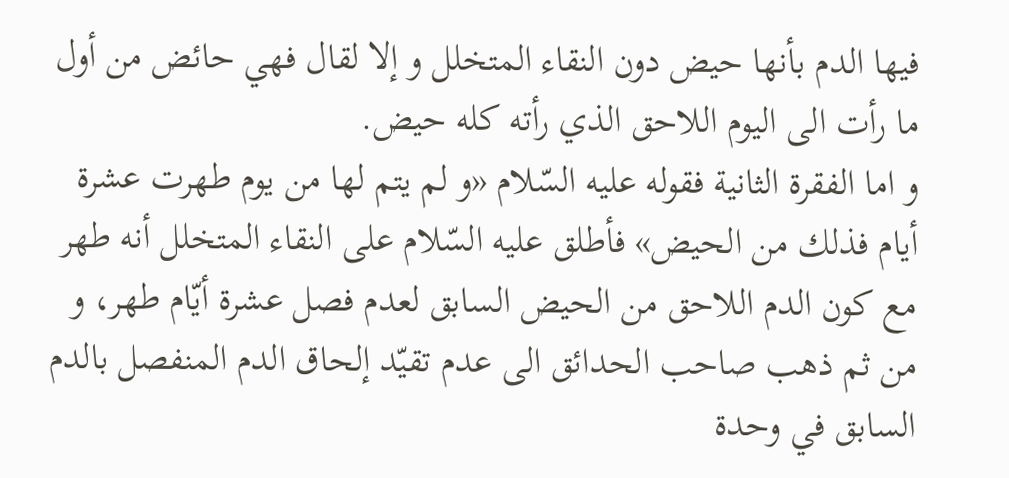فيها الدم بأنها حيض دون النقاء المتخلل و إلا لقال فهي حائض من أول ما رأت الى اليوم اللاحق الذي رأته كله حيض.
و اما الفقرة الثانية فقوله عليه السّلام «و لم يتم لها من يوم طهرت عشرة أيام فذلك من الحيض» فأطلق عليه السّلام على النقاء المتخلل أنه طهر مع كون الدم اللاحق من الحيض السابق لعدم فصل عشرة أيّام طهر، و من ثم ذهب صاحب الحدائق الى عدم تقيّد إلحاق الدم المنفصل بالدم السابق في وحدة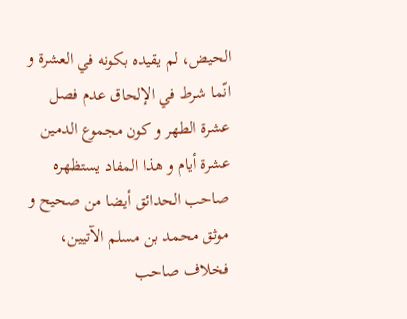الحيض، لم يقيده بكونه في العشرة و انّما شرط في الإلحاق عدم فصل عشرة الطهر و كون مجموع الدمين عشرة أيام و هذا المفاد يستظهره صاحب الحدائق أيضا من صحيح و موثق محمد بن مسلم الآتيين، فخلاف صاحب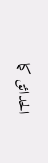الحدائق كما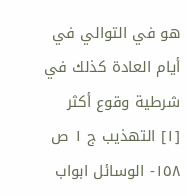هو في التوالي في أيام العادة كذلك في شرطية وقوع أكثر
[١] التهذيب ج ١ ص ١٥٨- الوسائل ابواب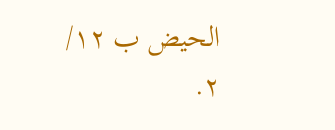الحيض ب ١٢/ ٢.